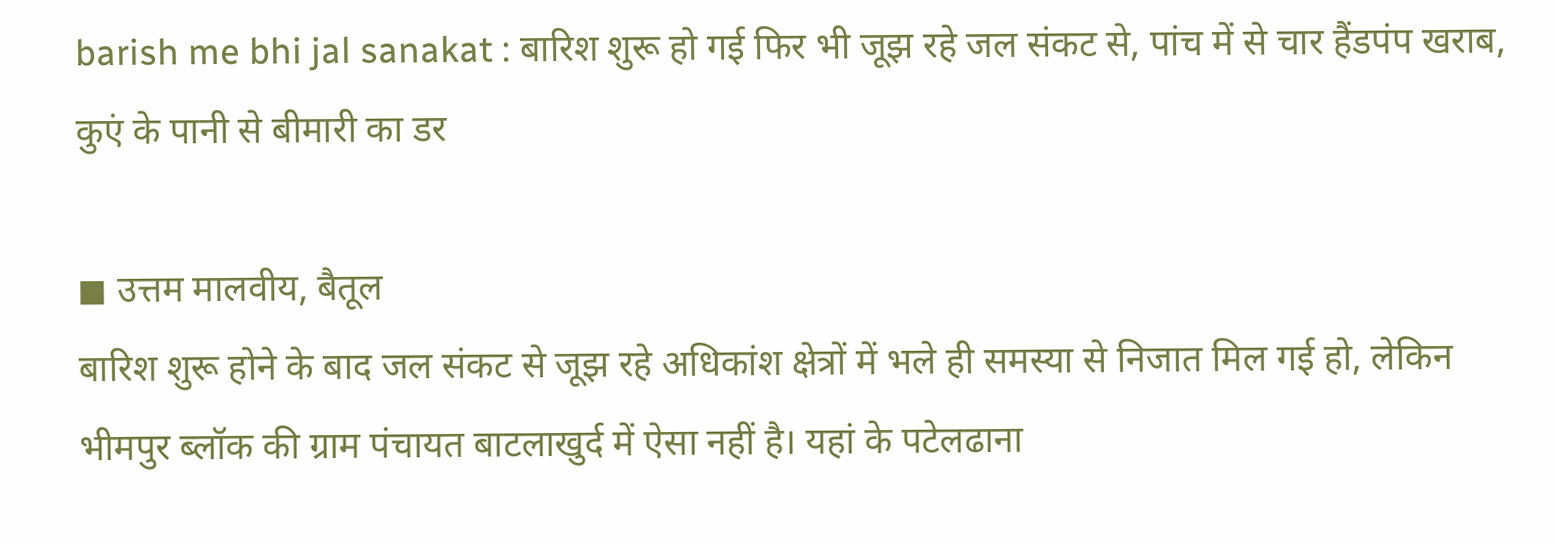barish me bhi jal sanakat : बारिश शुरू हो गई फिर भी जूझ रहे जल संकट से, पांच में से चार हैंडपंप खराब, कुएं के पानी से बीमारी का डर

◼ उत्तम मालवीय, बैतूल
बारिश शुरू होने के बाद जल संकट से जूझ रहे अधिकांश क्षेत्रों में भले ही समस्या से निजात मिल गई हो, लेकिन भीमपुर ब्लॉक की ग्राम पंचायत बाटलाखुर्द में ऐसा नहीं है। यहां के पटेलढाना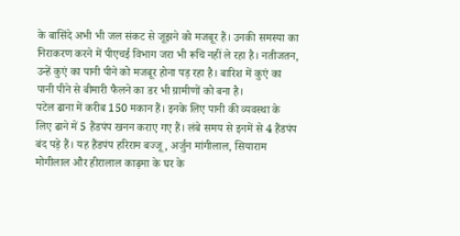के बासिंदे अभी भी जल संकट से जूझने को मजबूर हैं। उनकी समस्या का निराकरण करने में पीएचई विभाग जरा भी रूचि नहीं ले रहा है। नतीजतन, उन्हें कुएं का पानी पीने को मजबूर होना पड़ रहा है। बारिश में कुएं का पानी पीने से बीमारी फैलने का डर भी ग्रामीणों को बना है।
पटेल ढाना में करीब 150 मकान हैं। इनके लिए पानी की व्यवस्था के लिए ढाने में 5 हैंडपंप खनन कराए गए हैं। लंबे समय से इनमें से 4 हैंडपंप बंद पड़े हैं। यह हैंडपंप हरिराम बज्जू, अर्जुन मांगीलाल, सियाराम मोगीलाल और हीरालाल काढ़मा के घर के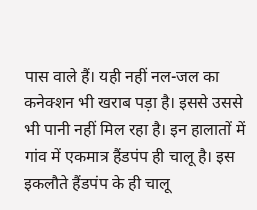पास वाले हैं। यही नहीं नल-जल का कनेक्शन भी खराब पड़ा है। इससे उससे भी पानी नहीं मिल रहा है। इन हालातों में गांव में एकमात्र हैंडपंप ही चालू है। इस इकलौते हैंडपंप के ही चालू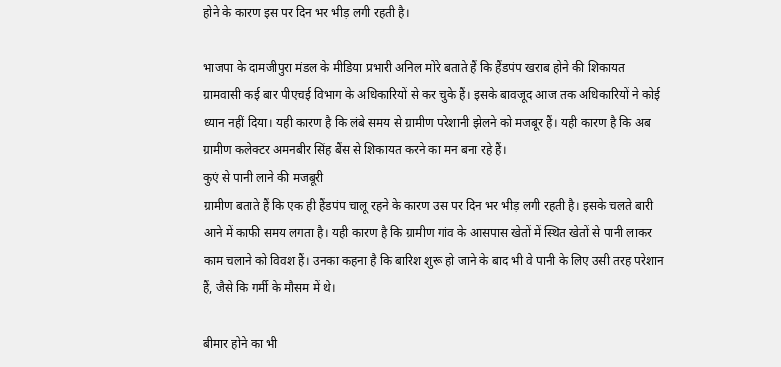होने के कारण इस पर दिन भर भीड़ लगी रहती है।

भाजपा के दामजीपुरा मंडल के मीडिया प्रभारी अनिल मोरे बताते हैं कि हैंडपंप खराब होने की शिकायत ग्रामवासी कई बार पीएचई विभाग के अधिकारियों से कर चुके हैं। इसके बावजूद आज तक अधिकारियों ने कोई ध्यान नहीं दिया। यही कारण है कि लंबे समय से ग्रामीण परेशानी झेलने को मजबूर हैं। यही कारण है कि अब ग्रामीण कलेक्टर अमनबीर सिंह बैंस से शिकायत करने का मन बना रहे हैं।
कुएं से पानी लाने की मजबूरी
ग्रामीण बताते हैं कि एक ही हैंडपंप चालू रहने के कारण उस पर दिन भर भीड़ लगी रहती है। इसके चलते बारी आने में काफी समय लगता है। यही कारण है कि ग्रामीण गांव के आसपास खेतों में स्थित खेतों से पानी लाकर काम चलाने को विवश हैं। उनका कहना है कि बारिश शुरू हो जाने के बाद भी वे पानी के लिए उसी तरह परेशान हैं, जैसे कि गर्मी के मौसम में थे।

बीमार होने का भी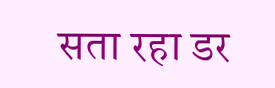सता रहा डर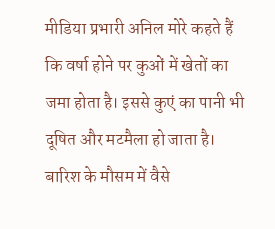मीडिया प्रभारी अनिल मोरे कहते हैं कि वर्षा होने पर कुओं में खेतों का जमा होता है। इससे कुएं का पानी भी दूषित और मटमैला हो जाता है। बारिश के मौसम में वैसे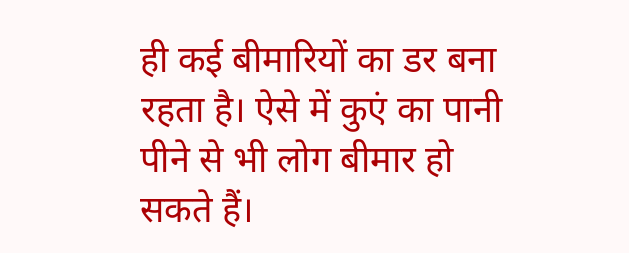ही कई बीमारियों का डर बना रहता है। ऐसे में कुएं का पानी पीने से भी लोग बीमार हो सकते हैं।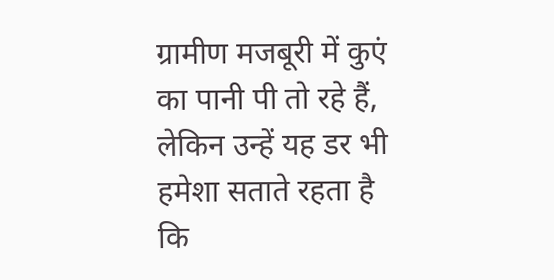ग्रामीण मजबूरी में कुएं का पानी पी तो रहे हैं, लेकिन उन्हें यह डर भी हमेशा सताते रहता है कि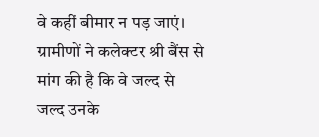वे कहीं बीमार न पड़ जाएं। ग्रामीणों ने कलेक्टर श्री बैंस से मांग की है कि वे जल्द से जल्द उनके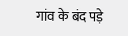गांव के बंद पड़े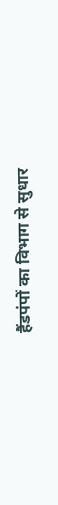हैंडपंपों का विभाग से सुधार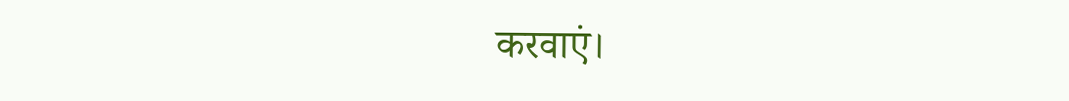करवाएं।